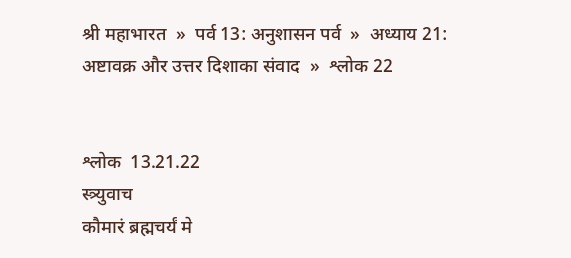श्री महाभारत  »  पर्व 13: अनुशासन पर्व  »  अध्याय 21: अष्टावक्र और उत्तर दिशाका संवाद  »  श्लोक 22


श्लोक  13.21.22
स्त्र्युवाच
कौमारं ब्रह्मचर्यं मे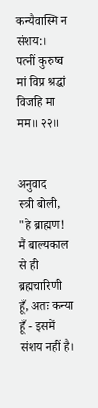कन्यैवास्मि न संशय:।
पत्नीं कुरुष्व मां विप्र श्रद्धां विजहि मा मम॥ २२॥


अनुवाद
स्त्री बोली, "हे ब्राह्मण! मैं बाल्यकाल से ही ब्रह्मचारिणी हूँ, अतः कन्या हूँ - इसमें संशय नहीं है।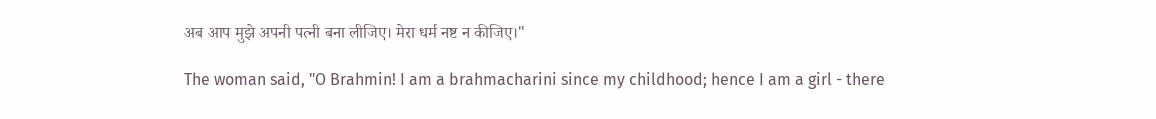अब आप मुझे अपनी पत्नी बना लीजिए। मेरा धर्म नष्ट न कीजिए।"

The woman said, "O Brahmin! I am a brahmacharini since my childhood; hence I am a girl - there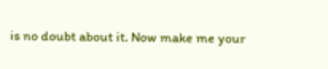is no doubt about it. Now make me your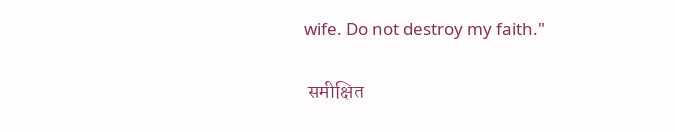wife. Do not destroy my faith."

 समीक्षित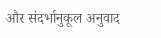और संदर्भानुकूल अनुवाद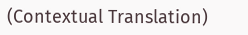(Contextual Translation)